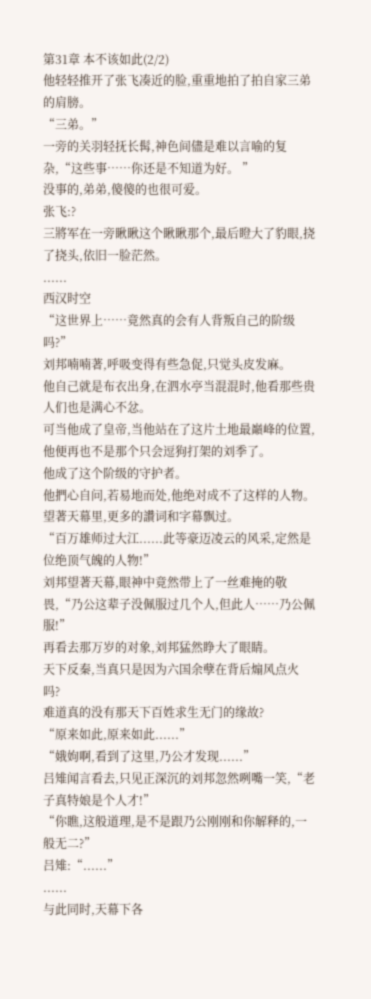第31章 本不该如此(2/2)
他轻轻推开了张飞凑近的脸,重重地拍了拍自家三弟的肩膀。
“三弟。”
一旁的关羽轻抚长髯,神色间儘是难以言喻的复杂,“这些事……你还是不知道为好。 ”
没事的,弟弟,傻傻的也很可爱。
张飞:?
三將军在一旁瞅瞅这个瞅瞅那个,最后瞪大了豹眼,挠了挠头,依旧一脸茫然。
......
西汉时空
“这世界上……竟然真的会有人背叛自己的阶级吗?”
刘邦喃喃著,呼吸变得有些急促,只觉头皮发麻。
他自己就是布衣出身,在泗水亭当混混时,他看那些贵人们也是满心不忿。
可当他成了皇帝,当他站在了这片土地最巔峰的位置,他便再也不是那个只会逗狗打架的刘季了。
他成了这个阶级的守护者。
他捫心自问,若易地而处,他绝对成不了这样的人物。
望著天幕里,更多的讚词和字幕飘过。
“百万雄师过大江......此等豪迈凌云的风采,定然是位绝顶气魄的人物!”
刘邦望著天幕,眼神中竟然带上了一丝难掩的敬畏,“乃公这辈子没佩服过几个人,但此人……乃公佩服!”
再看去那万岁的对象,刘邦猛然睁大了眼睛。
天下反秦,当真只是因为六国余孽在背后煽风点火吗?
难道真的没有那天下百姓求生无门的缘故?
“原来如此,原来如此......”
“娥姁啊,看到了这里,乃公才发现......”
吕雉闻言看去,只见正深沉的刘邦忽然咧嘴一笑,“老子真特娘是个人才!”
“你瞧,这般道理,是不是跟乃公刚刚和你解释的,一般无二?”
吕雉:“......”
......
与此同时,天幕下各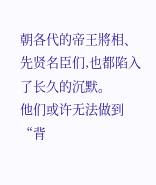朝各代的帝王將相、先贤名臣们,也都陷入了长久的沉默。
他们或许无法做到“背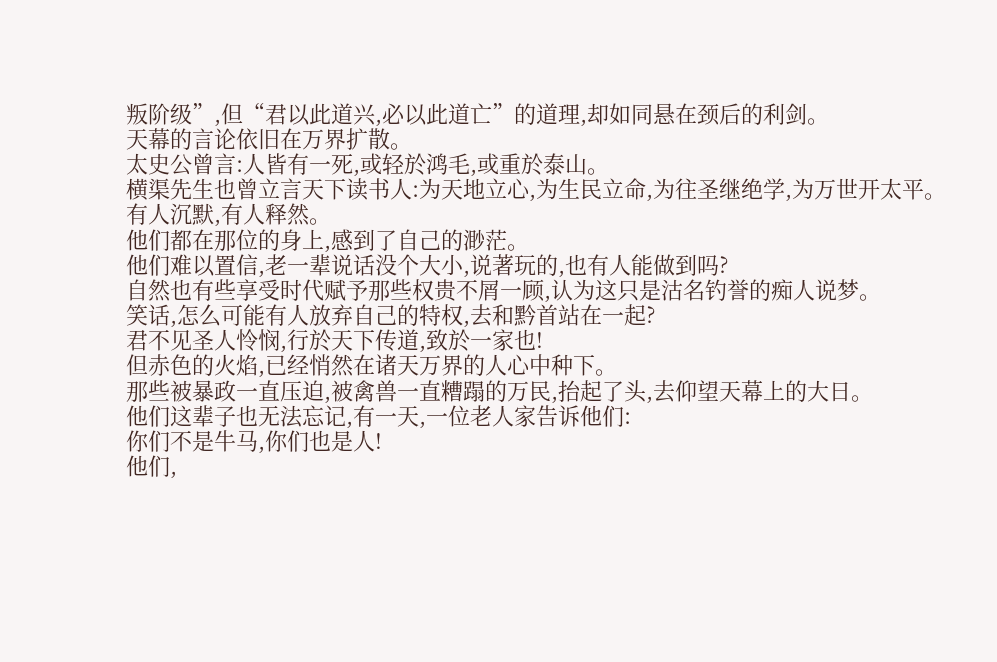叛阶级”,但“君以此道兴,必以此道亡”的道理,却如同悬在颈后的利剑。
天幕的言论依旧在万界扩散。
太史公曾言:人皆有一死,或轻於鸿毛,或重於泰山。
横渠先生也曾立言天下读书人:为天地立心,为生民立命,为往圣继绝学,为万世开太平。
有人沉默,有人释然。
他们都在那位的身上,感到了自己的渺茫。
他们难以置信,老一辈说话没个大小,说著玩的,也有人能做到吗?
自然也有些享受时代赋予那些权贵不屑一顾,认为这只是沽名钓誉的痴人说梦。
笑话,怎么可能有人放弃自己的特权,去和黔首站在一起?
君不见圣人怜悯,行於天下传道,致於一家也!
但赤色的火焰,已经悄然在诸天万界的人心中种下。
那些被暴政一直压迫,被禽兽一直糟蹋的万民,抬起了头,去仰望天幕上的大日。
他们这辈子也无法忘记,有一天,一位老人家告诉他们:
你们不是牛马,你们也是人!
他们,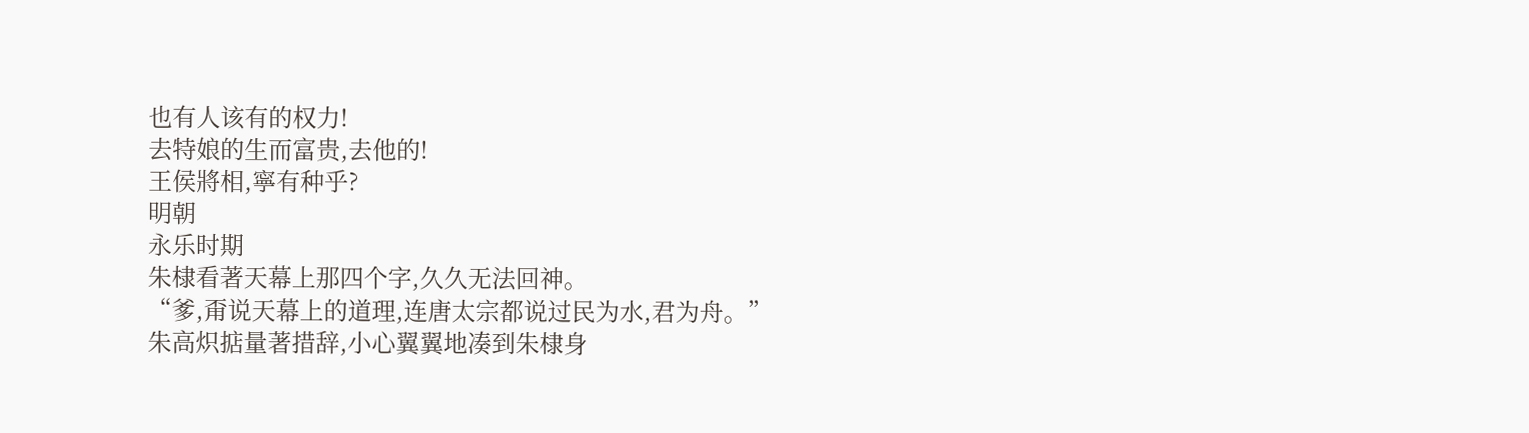也有人该有的权力!
去特娘的生而富贵,去他的!
王侯將相,寧有种乎?
明朝
永乐时期
朱棣看著天幕上那四个字,久久无法回神。
“爹,甭说天幕上的道理,连唐太宗都说过民为水,君为舟。”
朱高炽掂量著措辞,小心翼翼地凑到朱棣身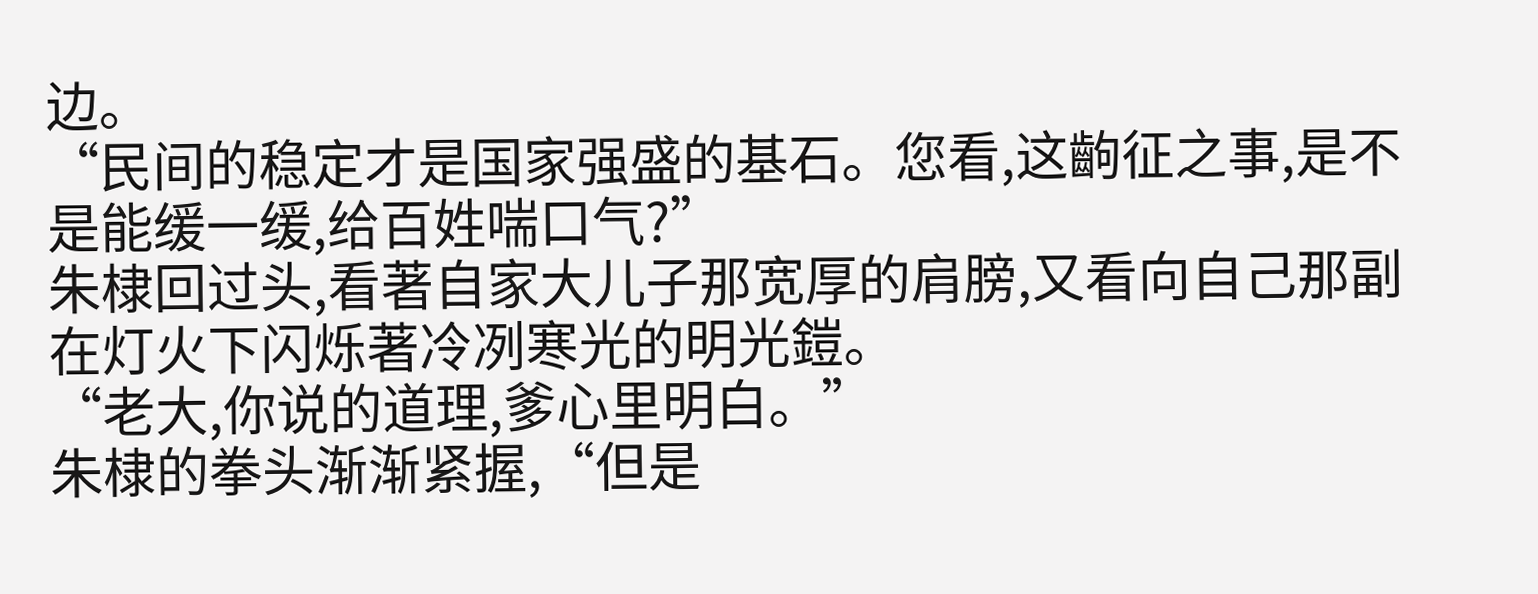边。
“民间的稳定才是国家强盛的基石。您看,这齣征之事,是不是能缓一缓,给百姓喘口气?”
朱棣回过头,看著自家大儿子那宽厚的肩膀,又看向自己那副在灯火下闪烁著冷冽寒光的明光鎧。
“老大,你说的道理,爹心里明白。”
朱棣的拳头渐渐紧握,“但是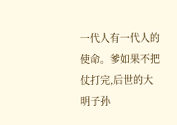一代人有一代人的使命。爹如果不把仗打完,后世的大明子孙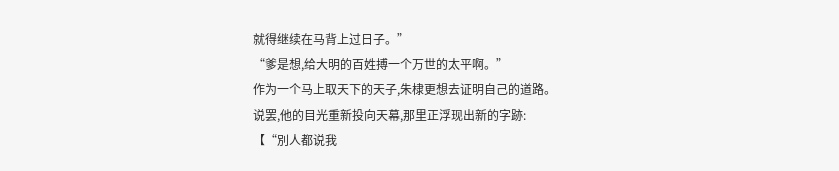就得继续在马背上过日子。”
“爹是想,给大明的百姓搏一个万世的太平啊。”
作为一个马上取天下的天子,朱棣更想去证明自己的道路。
说罢,他的目光重新投向天幕,那里正浮现出新的字跡:
【“別人都说我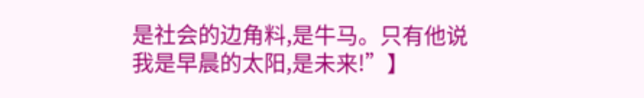是社会的边角料,是牛马。只有他说我是早晨的太阳,是未来!”】